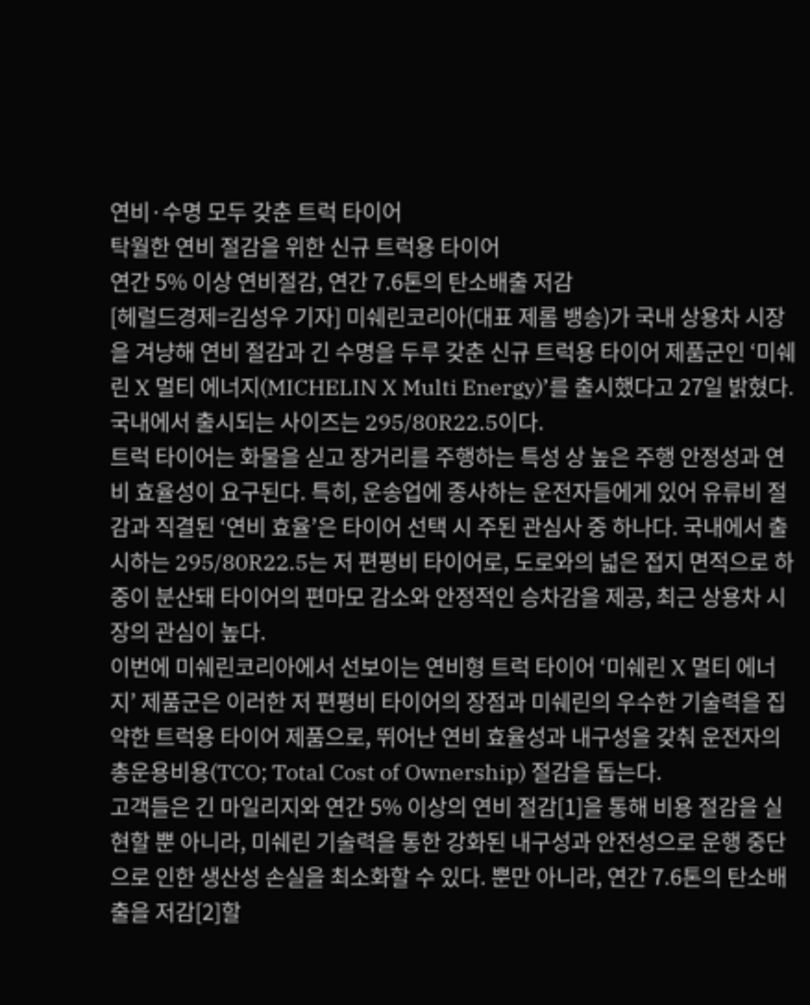연비·수명 모두 갖춘 트럭 타이어
탁월한 연비 절감을 위한 신규 트럭용 타이어
연간 5% 이상 연비절감, 연간 7.6톤의 탄소배출 저감
[헤럴드경제=김성우 기자] 미쉐린코리아(대표 제롬 뱅송)가 국내 상용차 시장을 겨냥해 연비 절감과 긴 수명을 두루 갖춘 신규 트럭용 타이어 제품군인 ‘미쉐린 X 멀티 에너지(MICHELIN X Multi Energy)’를 출시했다고 27일 밝혔다. 국내에서 출시되는 사이즈는 295/80R22.5이다.
트럭 타이어는 화물을 싣고 장거리를 주행하는 특성 상 높은 주행 안정성과 연비 효율성이 요구된다. 특히, 운송업에 종사하는 운전자들에게 있어 유류비 절감과 직결된 ‘연비 효율’은 타이어 선택 시 주된 관심사 중 하나다. 국내에서 출시하는 295/80R22.5는 저 편평비 타이어로, 도로와의 넓은 접지 면적으로 하중이 분산돼 타이어의 편마모 감소와 안정적인 승차감을 제공, 최근 상용차 시장의 관심이 높다.
이번에 미쉐린코리아에서 선보이는 연비형 트럭 타이어 ‘미쉐린 X 멀티 에너지’ 제품군은 이러한 저 편평비 타이어의 장점과 미쉐린의 우수한 기술력을 집약한 트럭용 타이어 제품으로, 뛰어난 연비 효율성과 내구성을 갖춰 운전자의 총운용비용(TCO; Total Cost of Ownership) 절감을 돕는다.
고객들은 긴 마일리지와 연간 5% 이상의 연비 절감[1]을 통해 비용 절감을 실현할 뿐 아니라, 미쉐린 기술력을 통한 강화된 내구성과 안전성으로 운행 중단으로 인한 생산성 손실을 최소화할 수 있다. 뿐만 아니라, 연간 7.6톤의 탄소배출을 저감[2]할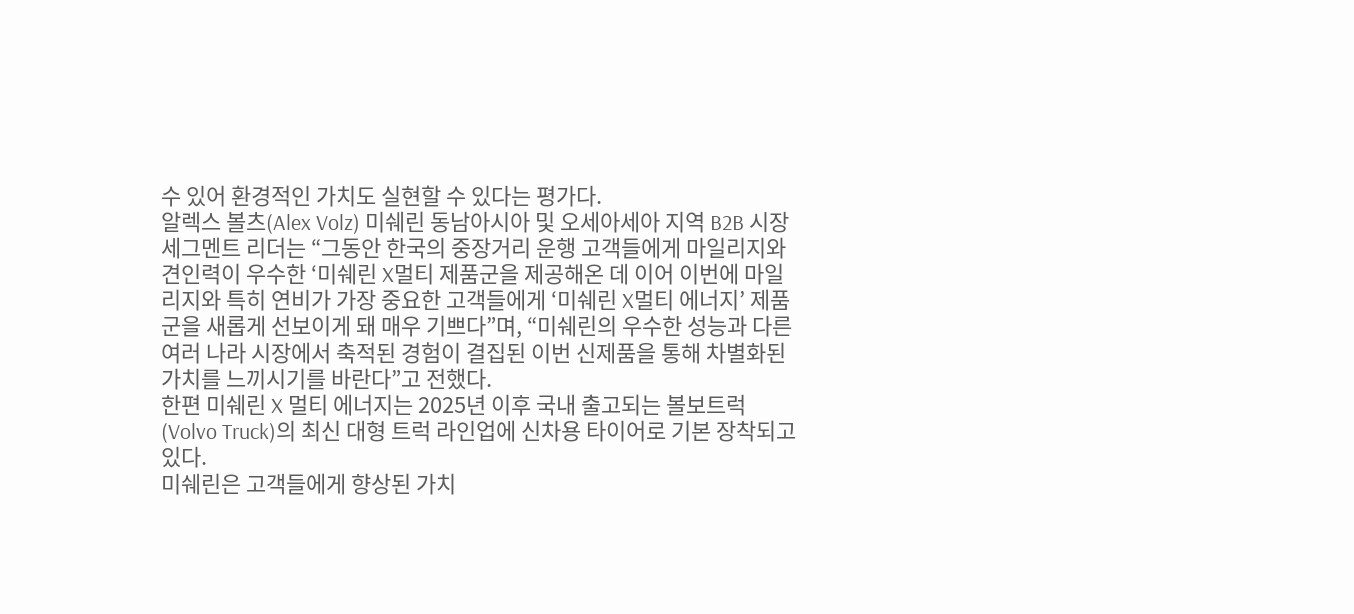수 있어 환경적인 가치도 실현할 수 있다는 평가다.
알렉스 볼츠(Alex Volz) 미쉐린 동남아시아 및 오세아세아 지역 B2B 시장 세그멘트 리더는 “그동안 한국의 중장거리 운행 고객들에게 마일리지와 견인력이 우수한 ‘미쉐린 X멀티 제품군을 제공해온 데 이어 이번에 마일리지와 특히 연비가 가장 중요한 고객들에게 ‘미쉐린 X멀티 에너지’ 제품군을 새롭게 선보이게 돼 매우 기쁘다”며, “미쉐린의 우수한 성능과 다른 여러 나라 시장에서 축적된 경험이 결집된 이번 신제품을 통해 차별화된 가치를 느끼시기를 바란다”고 전했다.
한편 미쉐린 X 멀티 에너지는 2025년 이후 국내 출고되는 볼보트럭(Volvo Truck)의 최신 대형 트럭 라인업에 신차용 타이어로 기본 장착되고 있다.
미쉐린은 고객들에게 향상된 가치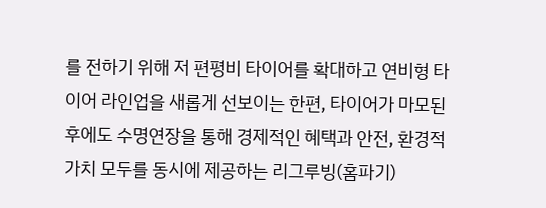를 전하기 위해 저 편평비 타이어를 확대하고 연비형 타이어 라인업을 새롭게 선보이는 한편, 타이어가 마모된 후에도 수명연장을 통해 경제적인 혜택과 안전, 환경적 가치 모두를 동시에 제공하는 리그루빙(홈파기)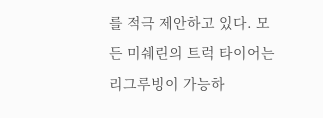를 적극 제안하고 있다. 모든 미쉐린의 트럭 타이어는 리그루빙이 가능하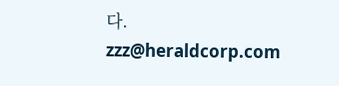다.
zzz@heraldcorp.com